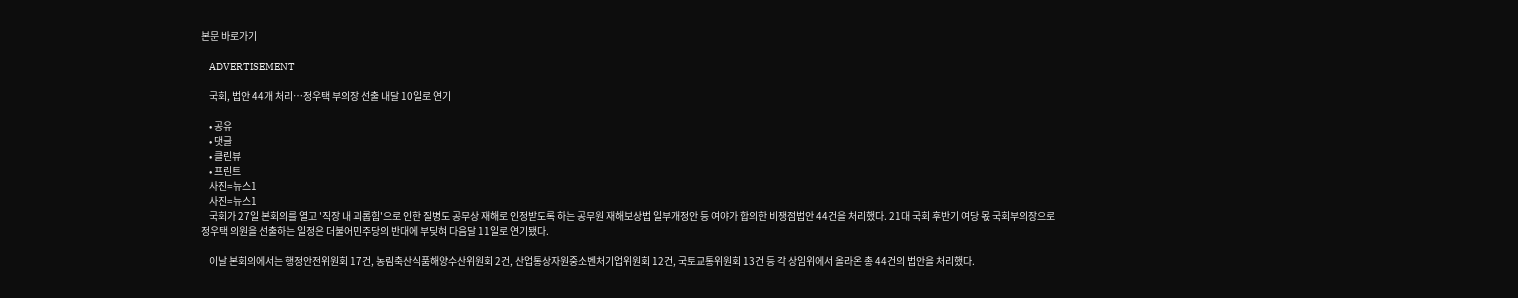본문 바로가기

    ADVERTISEMENT

    국회, 법안 44개 처리…정우택 부의장 선출 내달 10일로 연기

    • 공유
    • 댓글
    • 클린뷰
    • 프린트
    사진=뉴스1
    사진=뉴스1
    국회가 27일 본회의를 열고 '직장 내 괴롭힘'으로 인한 질병도 공무상 재해로 인정받도록 하는 공무원 재해보상법 일부개정안 등 여야가 합의한 비쟁점법안 44건을 처리했다. 21대 국회 후반기 여당 몫 국회부의장으로 정우택 의원을 선출하는 일정은 더불어민주당의 반대에 부딪혀 다음달 11일로 연기됐다.

    이날 본회의에서는 행정안전위원회 17건, 농림축산식품해양수산위원회 2건, 산업통상자원중소벤처기업위원회 12건, 국토교통위원회 13건 등 각 상임위에서 올라온 총 44건의 법안을 처리했다.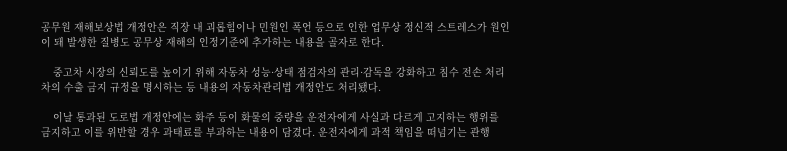공무원 재해보상법 개정안은 직장 내 괴롭힘이나 민원인 폭언 등으로 인한 업무상 정신적 스트레스가 원인이 돼 발생한 질병도 공무상 재해의 인정기준에 추가하는 내용을 골자로 한다.

    중고차 시장의 신뢰도를 높이기 위해 자동차 성능·상태 점검자의 관리·감독을 강화하고 침수 전손 처리차의 수출 금지 규정을 명시하는 등 내용의 자동차관리법 개정안도 처리됐다.

    이날 통과된 도로법 개정안에는 화주 등이 화물의 중량을 운전자에게 사실과 다르게 고지하는 행위를 금지하고 이를 위반할 경우 과태료를 부과하는 내용이 담겼다. 운전자에게 과적 책임을 떠넘기는 관행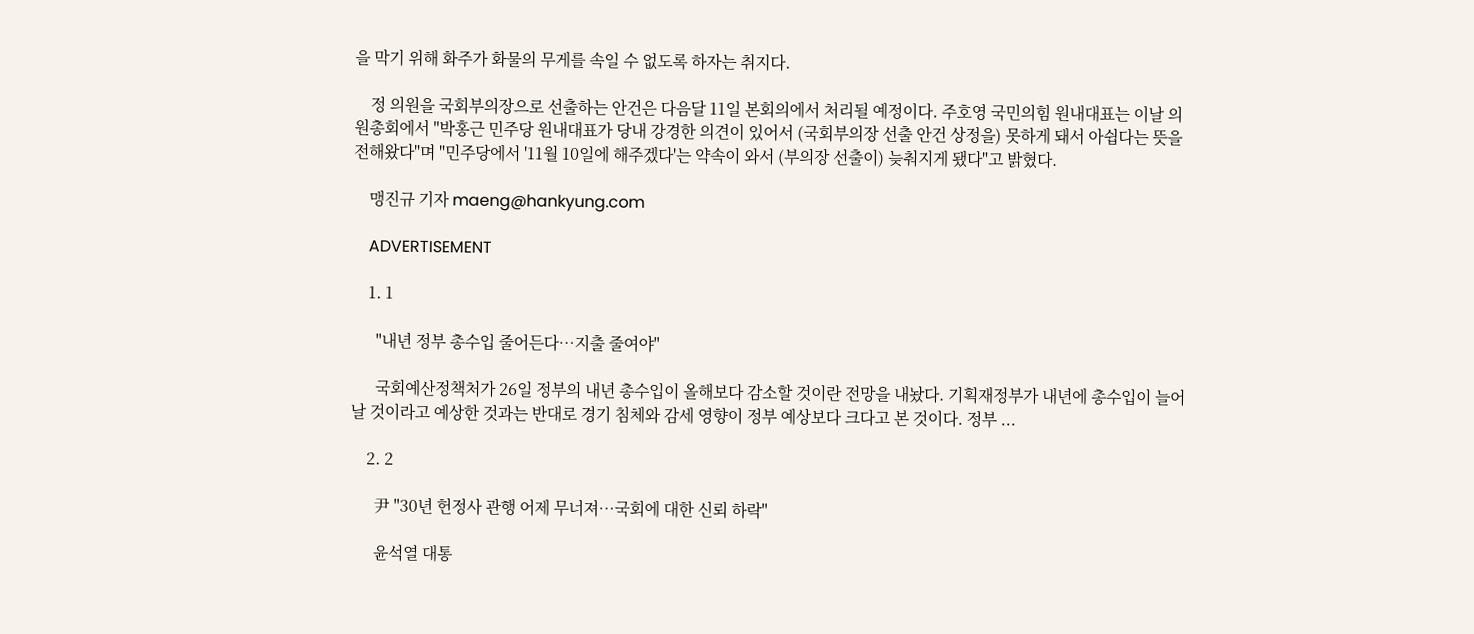을 막기 위해 화주가 화물의 무게를 속일 수 없도록 하자는 취지다.

    정 의원을 국회부의장으로 선출하는 안건은 다음달 11일 본회의에서 처리될 예정이다. 주호영 국민의힘 원내대표는 이날 의원총회에서 "박홍근 민주당 원내대표가 당내 강경한 의견이 있어서 (국회부의장 선출 안건 상정을) 못하게 돼서 아쉽다는 뜻을 전해왔다"며 "민주당에서 '11월 10일에 해주겠다'는 약속이 와서 (부의장 선출이) 늦춰지게 됐다"고 밝혔다.

    맹진규 기자 maeng@hankyung.com

    ADVERTISEMENT

    1. 1

      "내년 정부 총수입 줄어든다…지출 줄여야"

      국회예산정책처가 26일 정부의 내년 총수입이 올해보다 감소할 것이란 전망을 내놨다. 기획재정부가 내년에 총수입이 늘어날 것이라고 예상한 것과는 반대로 경기 침체와 감세 영향이 정부 예상보다 크다고 본 것이다. 정부 ...

    2. 2

      尹 "30년 헌정사 관행 어제 무너져…국회에 대한 신뢰 하락"

      윤석열 대통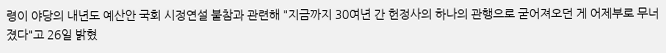령이 야당의 내년도 예산안 국회 시정연설 불참과 관련해 "지금까지 30여년 간 헌정사의 하나의 관행으로 굳어져오던 게 어제부로 무너졌다"고 26일 밝혔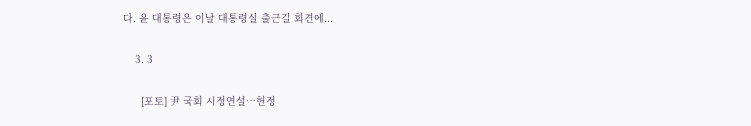다. 윤 대통령은 이날 대통령실 출근길 회견에...

    3. 3

      [포토] 尹 국회 시정연설…헌정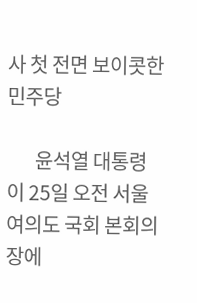사 첫 전면 보이콧한 민주당

       윤석열 대통령이 25일 오전 서울 여의도 국회 본회의장에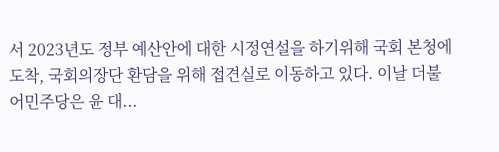서 2023년도 정부 예산안에 대한 시정연설을 하기위해 국회 본청에 도착, 국회의장단 환담을 위해 접견실로 이동하고 있다. 이날 더불어민주당은 윤 대...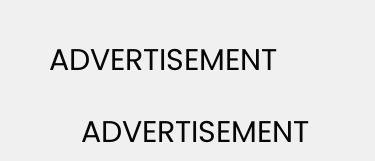ADVERTISEMENT

    ADVERTISEMENT